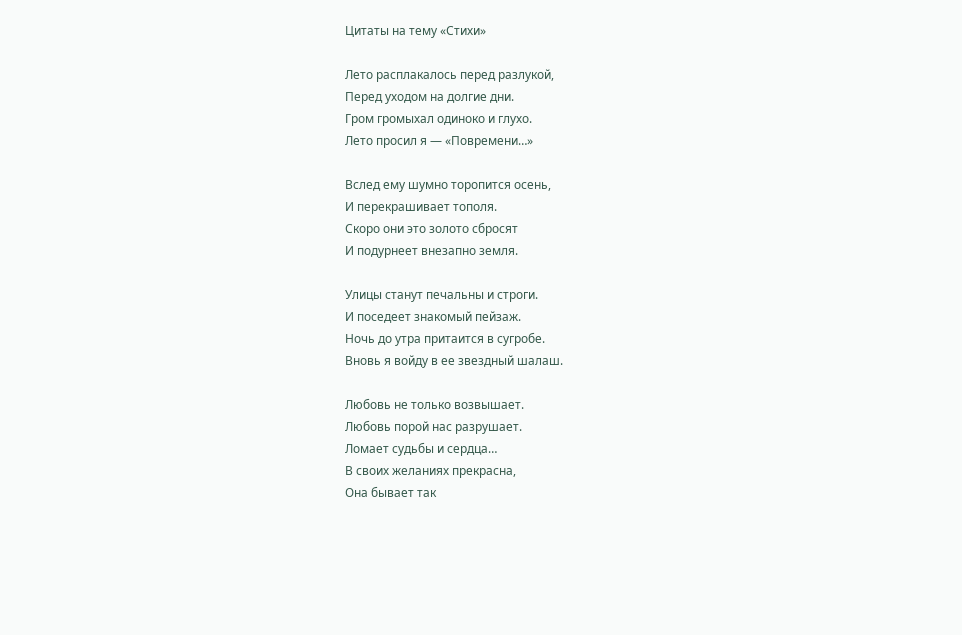Цитаты на тему «Стихи»

Лето расплакалось перед разлукой,
Перед уходом на долгие дни.
Гром громыхал одиноко и глухо.
Лето просил я — «Повремени…»

Вслед ему шумно торопится осень,
И перекрашивает тополя.
Скоро они это золото сбросят
И подурнеет внезапно земля.

Улицы станут печальны и строги.
И поседеет знакомый пейзаж.
Ночь до утра притаится в сугробе.
Вновь я войду в ее звездный шалаш.

Любовь не только возвышает.
Любовь порой нас разрушает.
Ломает судьбы и сердца…
В своих желаниях прекрасна,
Она бывает так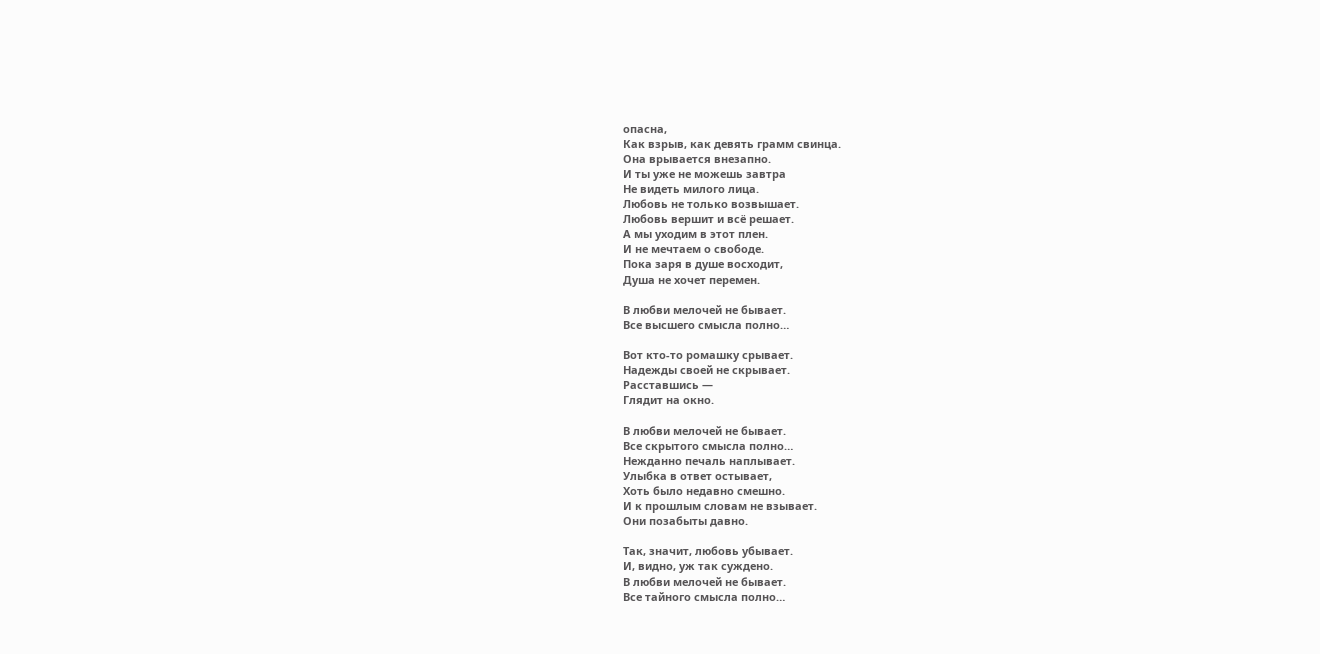опасна,
Как взрыв, как девять грамм свинца.
Она врывается внезапно.
И ты уже не можешь завтра
Не видеть милого лица.
Любовь не только возвышает.
Любовь вершит и всё решает.
А мы уходим в этот плен.
И не мечтаем о свободе.
Пока заря в душе восходит,
Душа не хочет перемен.

В любви мелочей не бывает.
Все высшего смысла полно…

Вот кто-то ромашку срывает.
Надежды своей не скрывает.
Расставшись —
Глядит на окно.

В любви мелочей не бывает.
Все скрытого смысла полно…
Нежданно печаль наплывает.
Улыбка в ответ остывает,
Хоть было недавно смешно.
И к прошлым словам не взывает.
Они позабыты давно.

Так, значит, любовь убывает.
И, видно, уж так суждено.
В любви мелочей не бывает.
Все тайного смысла полно…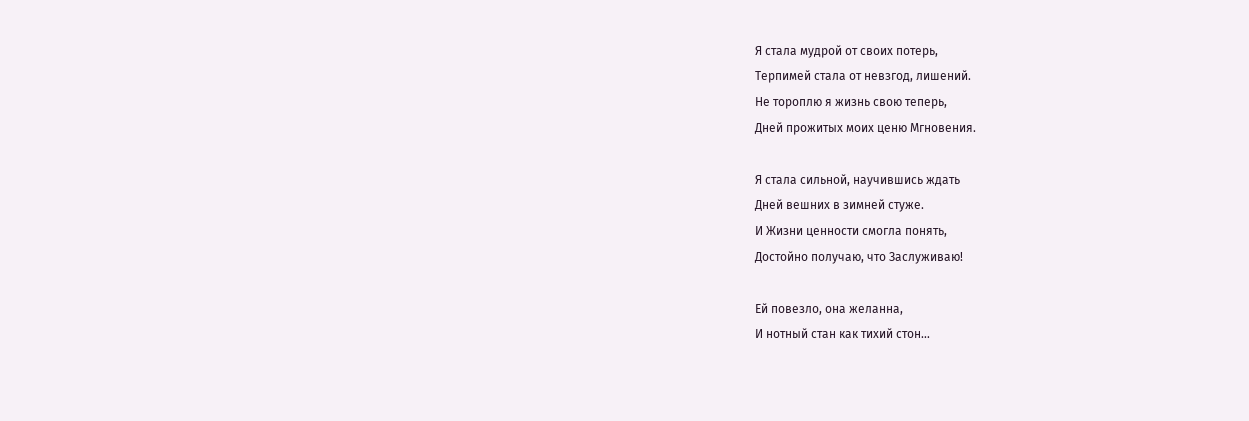Я стала мудрой от своих потерь,
Терпимей стала от невзгод, лишений.
Не тороплю я жизнь свою теперь,
Дней прожитых моих ценю Мгновения.

Я стала сильной, научившись ждать
Дней вешних в зимней стуже.
И Жизни ценности смогла понять,
Достойно получаю, что Заслуживаю!

Ей повезло, она желанна,
И нотный стан как тихий стон…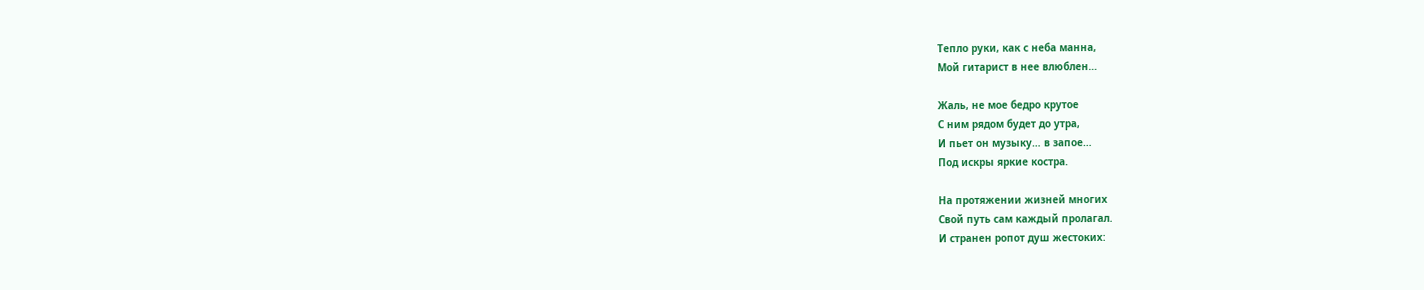Тепло руки, как с неба манна,
Мой гитарист в нее влюблен…

Жаль, не мое бедро крутое
С ним рядом будет до утра,
И пьет он музыку… в запое…
Под искры яркие костра.

На протяжении жизней многих
Свой путь сам каждый пролагал.
И странен ропот душ жестоких: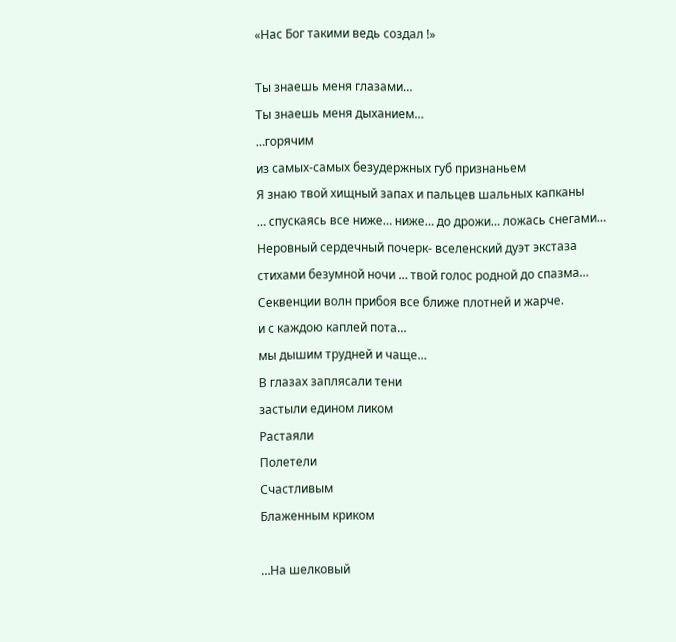«Нас Бог такими ведь создал !»

Ты знаешь меня глазами…
Ты знаешь меня дыханием…
…горячим
из самых-самых безудержных губ признаньем
Я знаю твой хищный запах и пальцев шальных капканы
… спускаясь все ниже… ниже… до дрожи… ложась снегами…
Неровный сердечный почерк- вселенский дуэт экстаза
стихами безумной ночи … твой голос родной до спазма…
Секвенции волн прибоя все ближе плотней и жарче.
и с каждою каплей пота…
мы дышим трудней и чаще…
В глазах заплясали тени
застыли едином ликом
Растаяли
Полетели
Счастливым
Блаженным криком

…На шелковый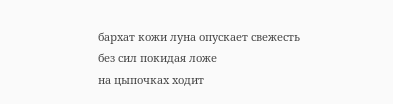бархат кожи луна опускает свежесть
без сил покидая ложе
на цыпочках ходит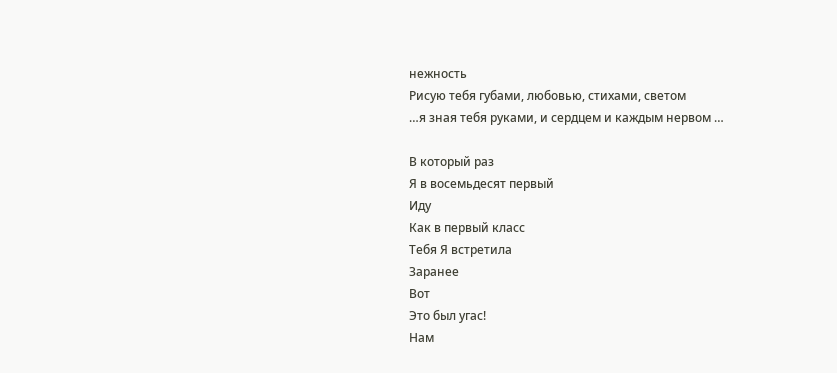нежность
Рисую тебя губами, любовью, стихами, светом
…я зная тебя руками, и сердцем и каждым нервом …

В который раз
Я в восемьдесят первый
Иду
Как в первый класс
Тебя Я встретила
Заранее
Вот
Это был угас!
Нам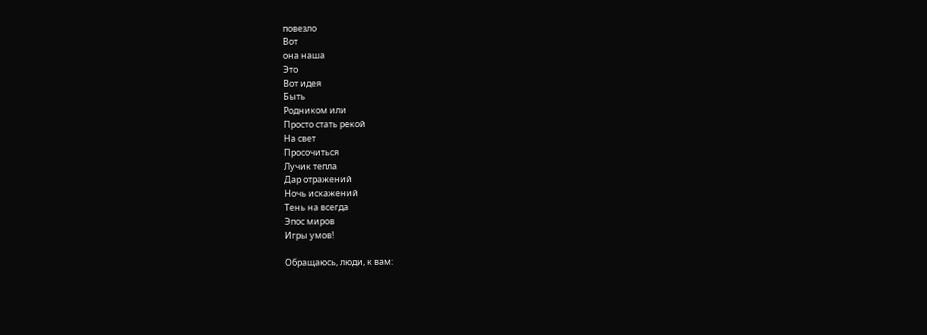повезло
Вот
она наша
Это
Вот идея
Быть
Родником или
Просто стать рекой
На свет
Просочиться
Лучик тепла
Дар отражений
Ночь искажений
Тень на всегда
Эпос миров
Игры умов!

Обращаюсь, люди, к вам: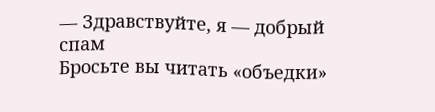— Здравствуйте, я — добрый спам
Бросьте вы читать «объедки»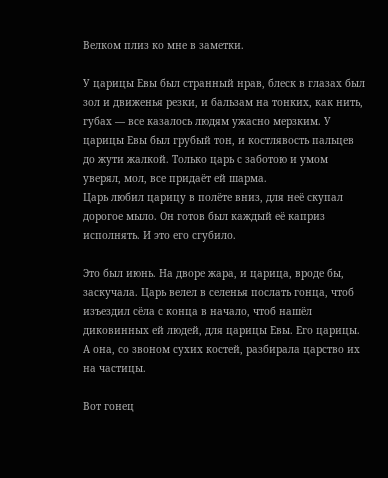Велком плиз ко мне в заметки.

У царицы Евы был странный нрав, блеск в глазах был зол и движенья резки, и бальзам на тонких, как нить, губах — все казалось людям ужасно мерзким. У царицы Евы был грубый тон, и костлявость пальцев до жути жалкой. Только царь с заботою и умом уверял, мол, все придаёт ей шарма.
Царь любил царицу в полёте вниз, для неё скупал дорогое мыло. Он готов был каждый её каприз исполнять. И это его сгубило.

Это был июнь. На дворе жара, и царица, вроде бы, заскучала. Царь велел в селенья послать гонца, чтоб изъездил сёла с конца в начало, чтоб нашёл диковинных ей людей, для царицы Евы. Его царицы. А она, со звоном сухих костей, разбирала царство их на частицы.

Вот гонец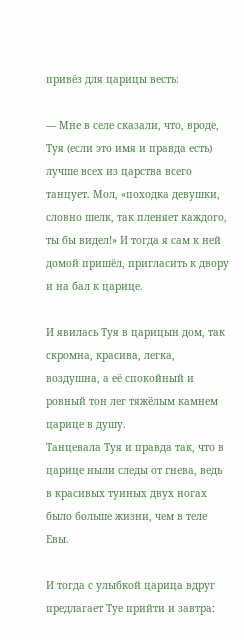привёз для царицы весть:

— Мне в селе сказали, что, вроде, Туя (если это имя и правда есть) лучше всех из царства всего танцует. Мол, «походка девушки, словно шелк, так пленяет каждого, ты бы видел!» И тогда я сам к ней домой пришёл, пригласить к двору и на бал к царице.

И явилась Туя в царицын дом, так скромна, красива, легка, воздушна, а её спокойный и ровный тон лег тяжёлым камнем царице в душу.
Танцевала Туя и правда так, что в царице ныли следы от гнева, ведь в красивых туиных двух ногах было больше жизни, чем в теле Евы.

И тогда с улыбкой царица вдруг предлагает Туе прийти и завтра: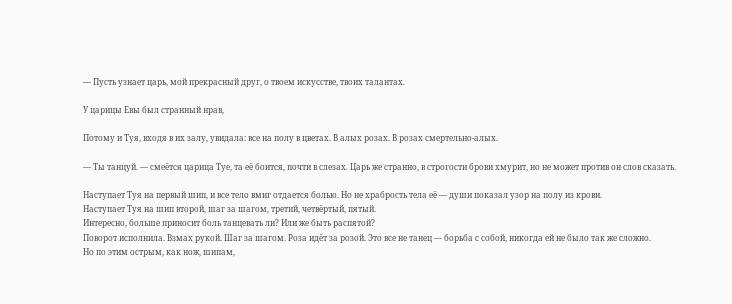— Пусть узнает царь, мой прекрасный друг, о твоем искусстве, твоих талантах.

У царицы Евы был странный нрав,

Потому и Туя, входя в их залу, увидала: все на полу в цветах. В алых розах. В розах смертельно-алых.

— Ты танцуй. — смеётся царица Туе, та её боится, почти в слезах. Царь же странно, в строгости брови хмурит, но не может против он слов сказать.

Наступает Туя на первый шип, и все тело вмиг отдается болью. Но не храбрость тела её — души показал узор на полу из крови.
Наступает Туя на шип второй, шаг за шагом, третий, четвёртый, пятый.
Интересно, больше приносит боль танцевать ли? Или же быть распятой?
Поворот исполнила. Взмах рукой. Шаг за шагом. Роза идёт за розой. Это все не танец — борьба с собой, никогда ей не было так же сложно.
Но по этим острым, как нож, шипам,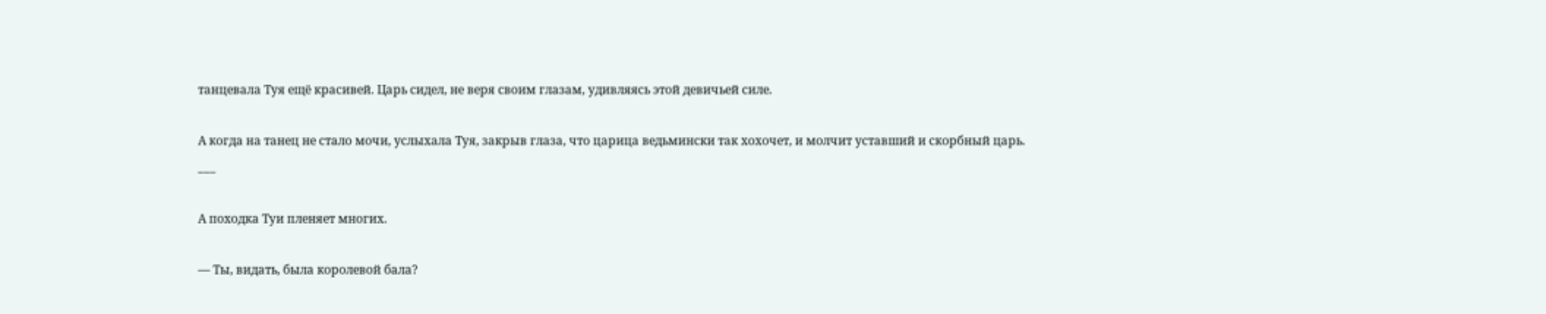танцевала Туя ещё красивей. Царь сидел, не веря своим глазам, удивляясь этой девичьей силе.

А когда на танец не стало мочи, услыхала Туя, закрыв глаза, что царица ведьмински так хохочет, и молчит уставший и скорбный царь.
___

А походка Туи пленяет многих.

— Ты, видать, была королевой бала?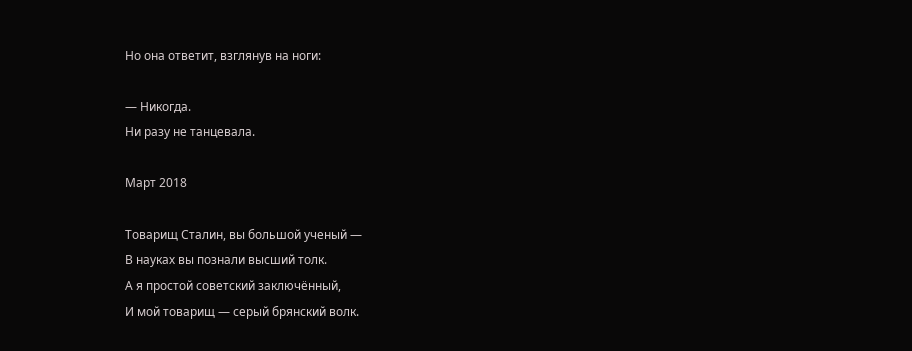Но она ответит, взглянув на ноги:

— Никогда.
Ни разу не танцевала.

Март 2018

Товарищ Сталин, вы большой ученый —
В науках вы познали высший толк.
А я простой советский заключённый,
И мой товарищ — серый брянский волк.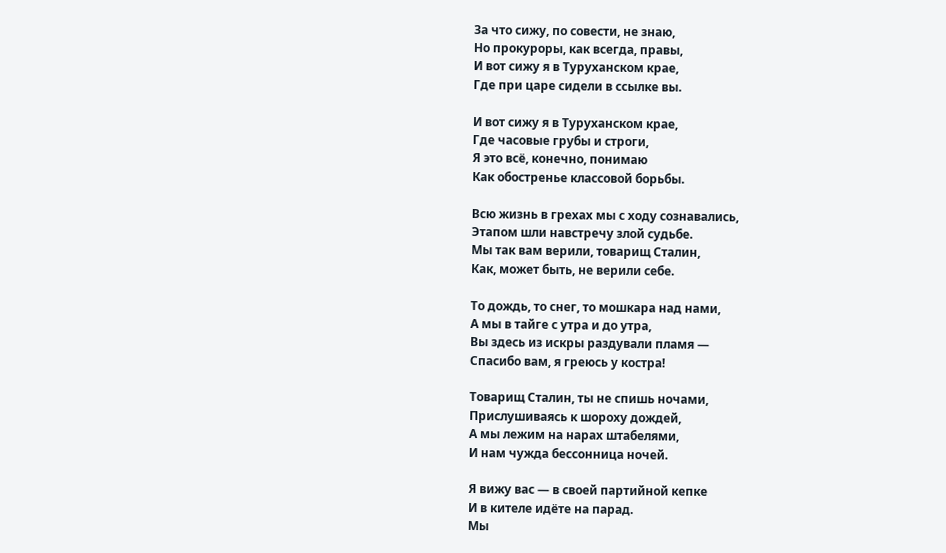За что сижу, по совести, не знаю,
Но прокуроры, как всегда, правы,
И вот сижу я в Туруханском крае,
Где при царе сидели в ссылке вы.

И вот сижу я в Туруханском крае,
Где часовые грубы и строги,
Я это всё, конечно, понимаю
Как обостренье классовой борьбы.

Всю жизнь в грехах мы с ходу сознавались,
Этапом шли навстречу злой судьбе.
Мы так вам верили, товарищ Сталин,
Как, может быть, не верили себе.

То дождь, то снег, то мошкара над нами,
А мы в тайге с утра и до утра,
Вы здесь из искры раздували пламя —
Спасибо вам, я греюсь у костра!

Товарищ Сталин, ты не спишь ночами,
Прислушиваясь к шороху дождей,
А мы лежим на нарах штабелями,
И нам чужда бессонница ночей.

Я вижу вас — в своей партийной кепке
И в кителе идёте на парад.
Мы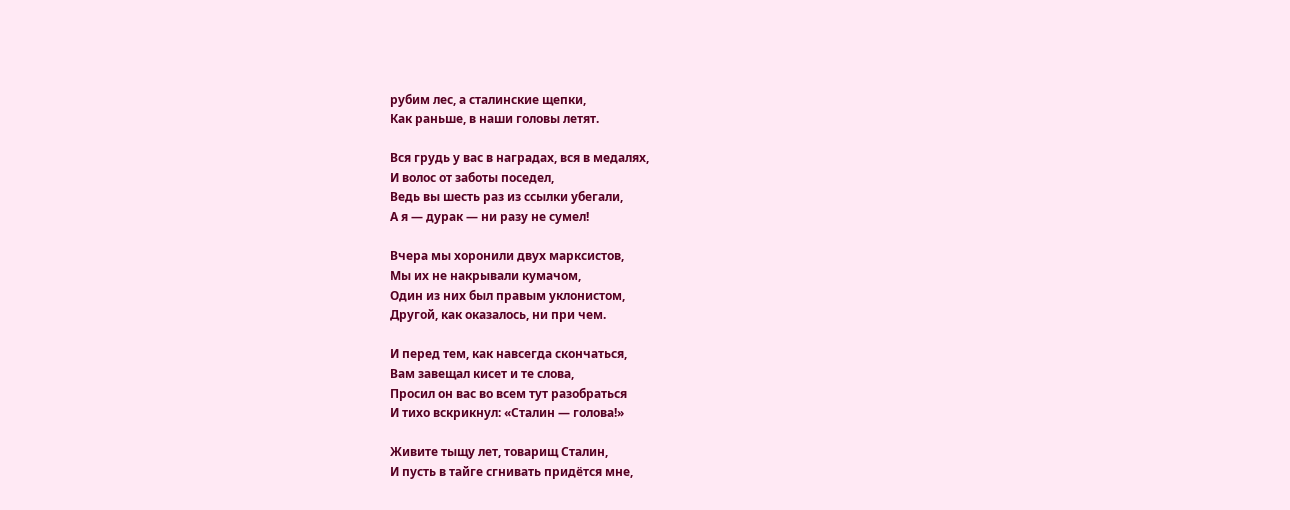рубим лес, а сталинские щепки,
Как раньше, в наши головы летят.

Вся грудь у вас в наградах, вся в медалях,
И волос от заботы поседел,
Ведь вы шесть раз из ссылки убегали,
А я — дурак — ни разу не сумел!

Вчера мы хоронили двух марксистов,
Мы их не накрывали кумачом,
Один из них был правым уклонистом,
Другой, как оказалось, ни при чем.

И перед тем, как навсегда скончаться,
Вам завещал кисет и те слова,
Просил он вас во всем тут разобраться
И тихо вскрикнул: «Сталин — голова!»

Живите тыщу лет, товарищ Сталин,
И пусть в тайге сгнивать придётся мне,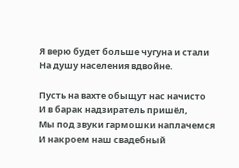Я верю будет больше чугуна и стали
На душу населения вдвойне.

Пусть на вахте обыщут нас начисто
И в барак надзиратель пришёл,
Мы под звуки гармошки наплачемся
И накроем наш свадебный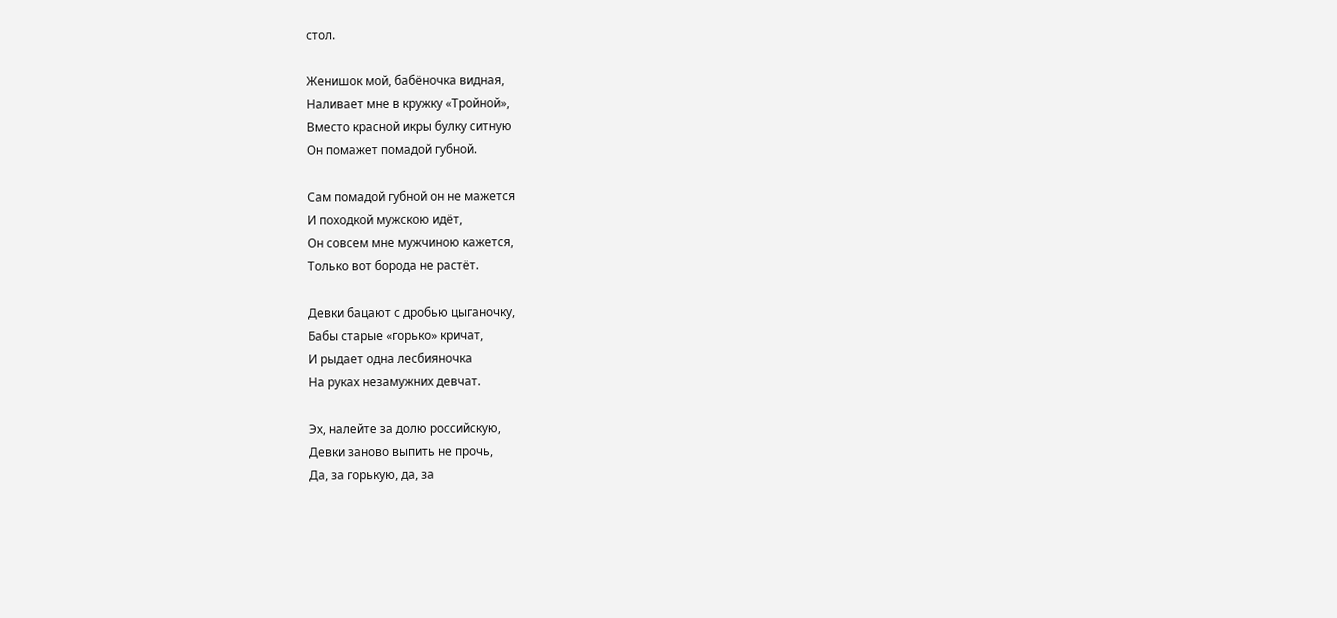стол.

Женишок мой, бабёночка видная,
Наливает мне в кружку «Тройной»,
Вместо красной икры булку ситную
Он помажет помадой губной.

Сам помадой губной он не мажется
И походкой мужскою идёт,
Он совсем мне мужчиною кажется,
Только вот борода не растёт.

Девки бацают с дробью цыганочку,
Бабы старые «горько» кричат,
И рыдает одна лесбияночка
На руках незамужних девчат.

Эх, налейте за долю российскую,
Девки заново выпить не прочь,
Да, за горькую, да, за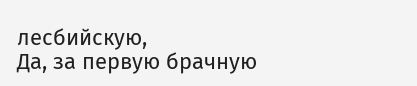лесбийскую,
Да, за первую брачную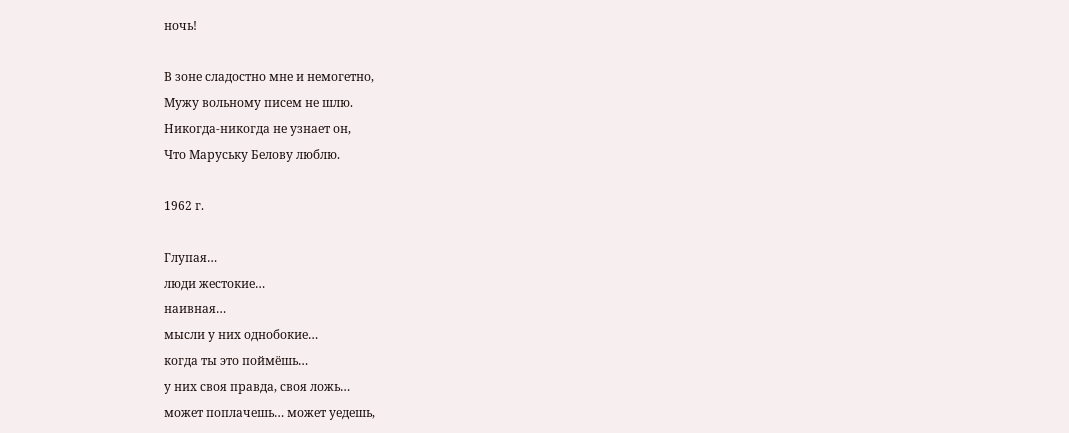ночь!

В зоне сладостно мне и немогетно,
Мужу вольному писем не шлю.
Никогда-никогда не узнает он,
Что Маруську Белову люблю.

1962 г.

Глупая…
люди жестокие…
наивная…
мысли у них однобокие…
когда ты это поймёшь…
у них своя правда, своя ложь…
может поплачешь… может уедешь,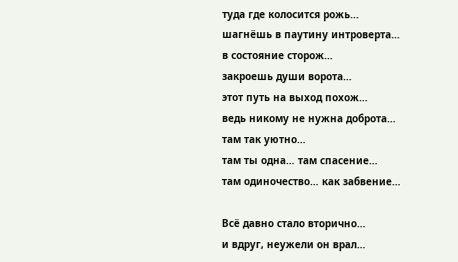туда где колосится рожь…
шагнёшь в паутину интроверта…
в состояние сторож…
закроешь души ворота…
этот путь на выход похож…
ведь никому не нужна доброта…
там так уютно…
там ты одна… там спасение…
там одиночество… как забвение…

Всё давно стало вторично…
и вдруг, неужели он врал…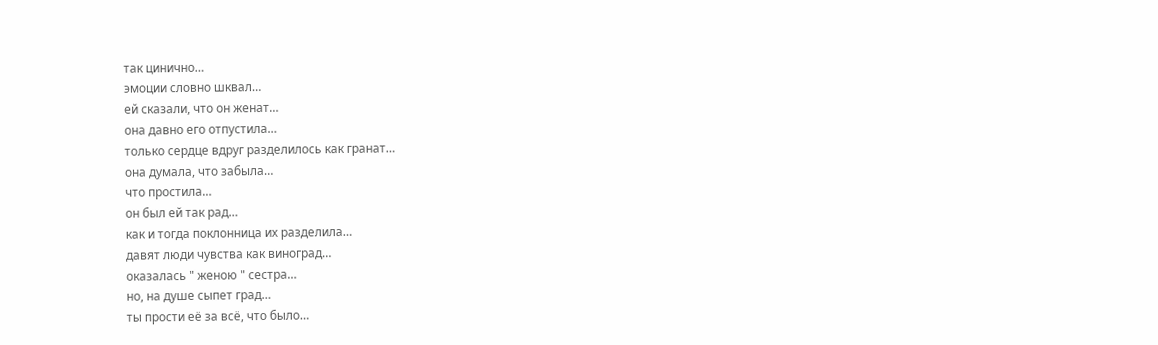так цинично…
эмоции словно шквал…
ей сказали, что он женат…
она давно его отпустила…
только сердце вдруг разделилось как гранат…
она думала, что забыла…
что простила…
он был ей так рад…
как и тогда поклонница их разделила…
давят люди чувства как виноград…
оказалась " женою " сестра…
но, на душе сыпет град…
ты прости её за всё, что было…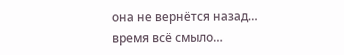она не вернётся назад…
время всё смыло…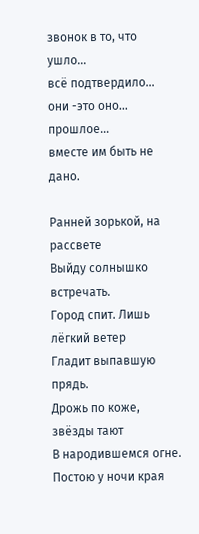звонок в то, что ушло…
всё подтвердило…
они -это оно… прошлое…
вместе им быть не дано.

Ранней зорькой, на рассвете
Выйду солнышко встречать.
Город спит. Лишь лёгкий ветер
Гладит выпавшую прядь.
Дрожь по коже, звёзды тают
В народившемся огне.
Постою у ночи края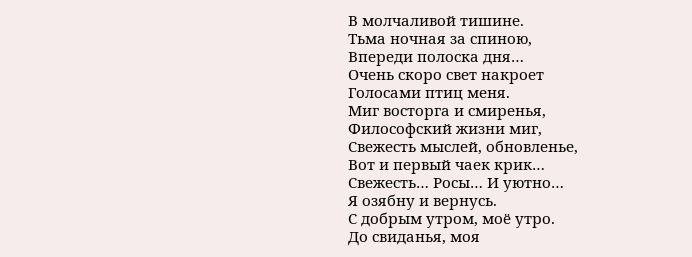В молчаливой тишине.
Тьма ночная за спиною,
Впереди полоска дня…
Очень скоро свет накроет
Голосами птиц меня.
Миг восторга и смиренья,
Философский жизни миг,
Свежесть мыслей, обновленье,
Вот и первый чаек крик…
Свежесть… Росы… И уютно…
Я озябну и вернусь.
С добрым утром, моё утро.
До свиданья, моя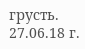грусть.
27.06.18 г.